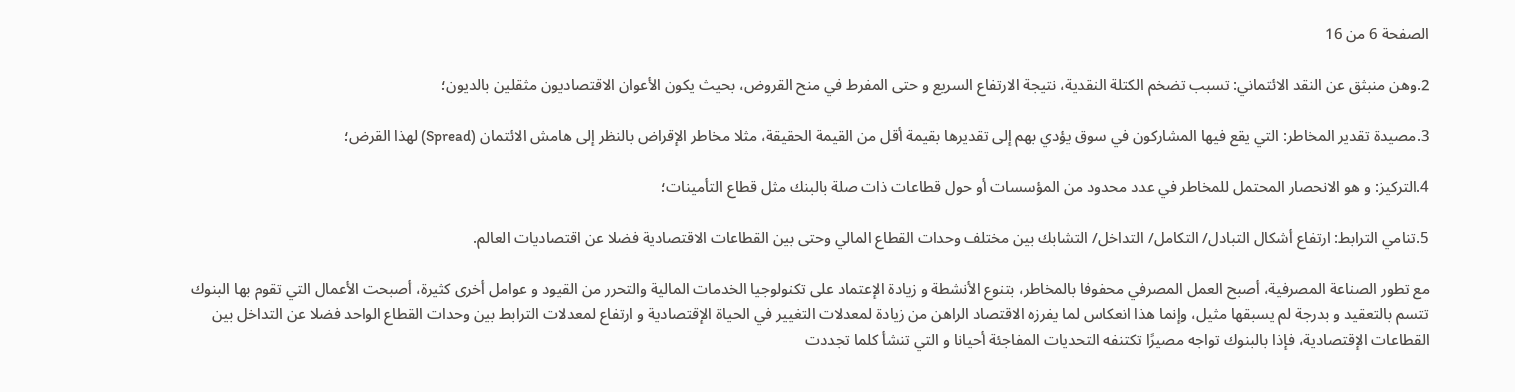الصفحة 6 من 16

2.وهن منبثق عن النقد الائتماني: تسبب تضخم الكتلة النقدية، نتيجة الارتفاع السريع و حتى المفرط في منح القروض، بحيث يكون الأعوان الاقتصاديون مثقلين بالديون؛

3.مصيدة تقدير المخاطر: التي يقع فيها المشاركون في سوق يؤدي بهم إلى تقديرها بقيمة أقل من القيمة الحقيقة، مثلا مخاطر الإقراض بالنظر إلى هامش الائتمان (Spread) لهذا القرض؛

4.التركيز: و هو الانحصار المحتمل للمخاطر في عدد محدود من المؤسسات أو حول قطاعات ذات صلة بالبنك مثل قطاع التأمينات؛

5.تنامي الترابط: ارتفاع أشكال التبادل/ التكامل/ التداخل/ التشابك بين مختلف وحدات القطاع المالي وحتى بين القطاعات الاقتصادية فضلا عن اقتصاديات العالم.

مع تطور الصناعة المصرفية، أصبح العمل المصرفي محفوفا بالمخاطر، بتنوع الأنشطة و زيادة الإعتماد على تكنولوجيا الخدمات المالية والتحرر من القيود و عوامل أخرى كثيرة، أصبحت الأعمال التي تقوم بها البنوك تتسم بالتعقيد و بدرجة لم يسبقها مثيل، وإنما هذا انعكاس لما يفرزه الاقتصاد الراهن من زيادة لمعدلات التغيير في الحياة الإقتصادية و ارتفاع لمعدلات الترابط بين وحدات القطاع الواحد فضلا عن التداخل بين القطاعات الإقتصادية، فإذا بالبنوك تواجه مصيرًا تكتنفه التحديات المفاجئة أحيانا و التي تنشأ كلما تجددت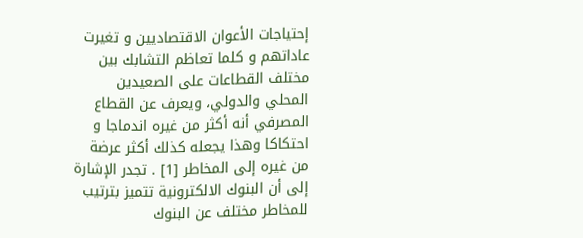إحتياجات الأعوان الاقتصاديين و تغيرت عاداتهم و كلما تعاظم التشابك بين مختلف القطاعات على الصعيدين المحلي والدولي، ويعرف عن القطاع المصرفي أنه أكثر من غيره اندماجا و احتكاكا وهذا يجعله كذلك أكثر عرضة من غيره إلى المخاطر [1] . تجدر الإشارة إلى أن البنوك الالكترونية تتميز بترتيب للمخاطر مختلف عن البنوك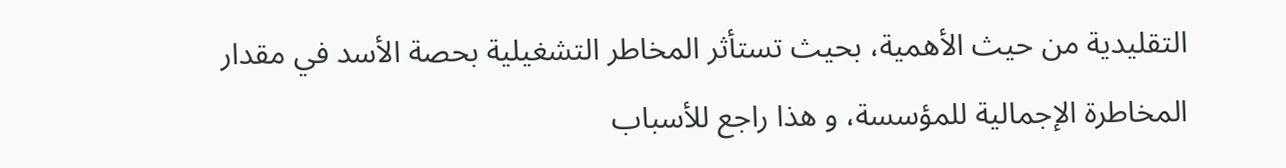التقليدية من حيث الأهمية، بحيث تستأثر المخاطر التشغيلية بحصة الأسد في مقدار المخاطرة الإجمالية للمؤسسة، و هذا راجع للأسباب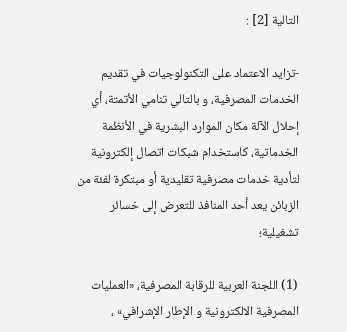التالية [2] :

-تزايد الاعتماد على التكنولوجيات في تقديم الخدمات المصرفية، و بالتالي تنامي الأتمتة، أي إحلال الآلة مكان الموارد البشرية في الأنظمة الخدماتية، كاستخدام شبكات اتصال إلكترونية لتأدية خدمات مصرفية تقليدية أو مبتكرة لفئة من الزبائن يعد أحد المنافذ للتعرض إلى خسائر تشغيلية؛

(1) اللجنة العربية للرقابة المصرفية، «العمليات المصرفية الالكترونية و الإطار الإشرافي» ،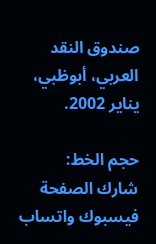صندوق النقد العربي، أبوظبي، يناير 2002.

حجم الخط:
شارك الصفحة
فيسبوك واتساب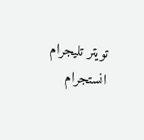تويتر تليجرام انستجرام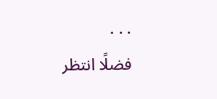. . .
فضلًا انتظر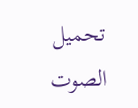تحميل الصوت